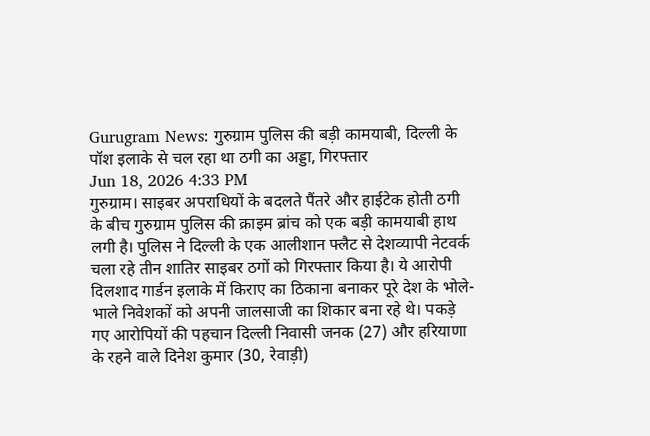Gurugram News: गुरुग्राम पुलिस की बड़ी कामयाबी, दिल्ली के पॉश इलाके से चल रहा था ठगी का अड्डा, गिरफ्तार
Jun 18, 2026 4:33 PM
गुरुग्राम। साइबर अपराधियों के बदलते पैंतरे और हाईटेक होती ठगी के बीच गुरुग्राम पुलिस की क्राइम ब्रांच को एक बड़ी कामयाबी हाथ लगी है। पुलिस ने दिल्ली के एक आलीशान फ्लैट से देशव्यापी नेटवर्क चला रहे तीन शातिर साइबर ठगों को गिरफ्तार किया है। ये आरोपी दिलशाद गार्डन इलाके में किराए का ठिकाना बनाकर पूरे देश के भोले-भाले निवेशकों को अपनी जालसाजी का शिकार बना रहे थे। पकड़े गए आरोपियों की पहचान दिल्ली निवासी जनक (27) और हरियाणा के रहने वाले दिनेश कुमार (30, रेवाड़ी)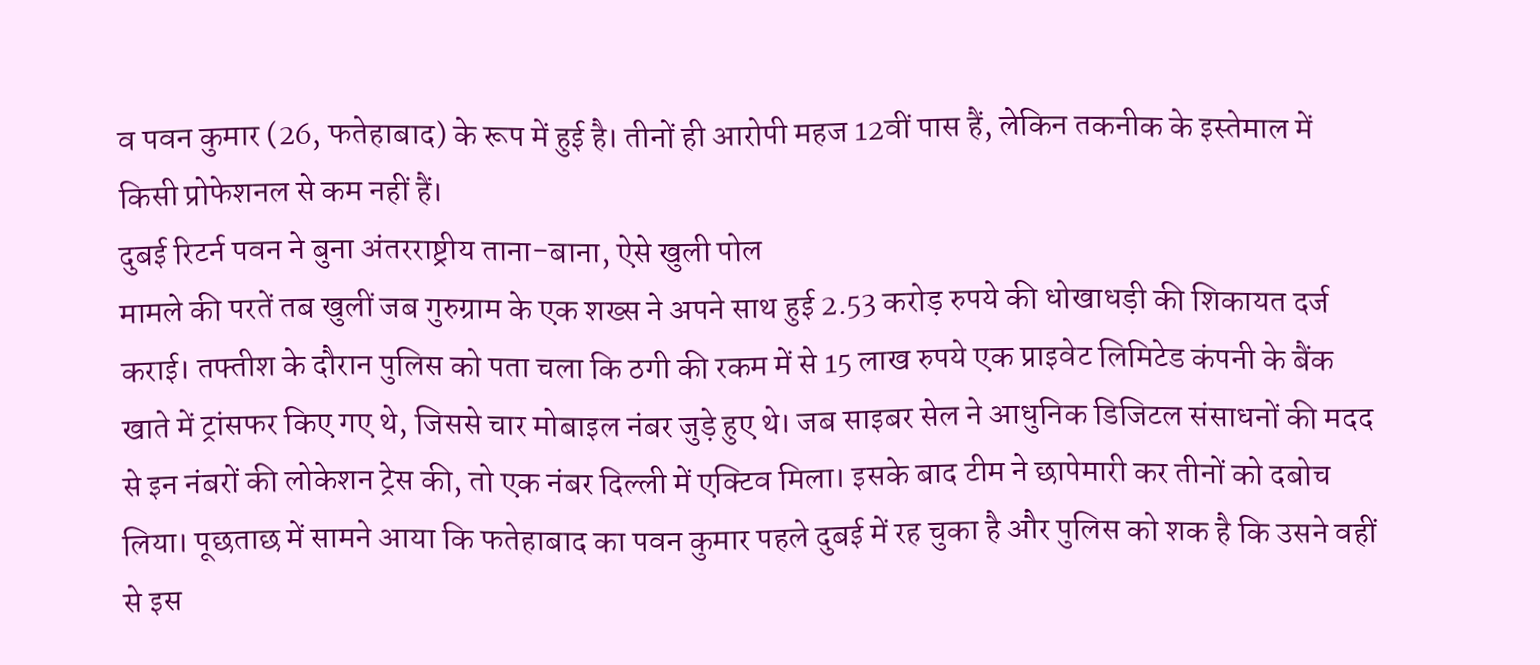व पवन कुमार (26, फतेहाबाद) के रूप में हुई है। तीनों ही आरोपी महज 12वीं पास हैं, लेकिन तकनीक के इस्तेमाल में किसी प्रोफेशनल से कम नहीं हैं।
दुबई रिटर्न पवन ने बुना अंतरराष्ट्रीय ताना-बाना, ऐसे खुली पोल
मामले की परतें तब खुलीं जब गुरुग्राम के एक शख्स ने अपने साथ हुई 2.53 करोड़ रुपये की धोखाधड़ी की शिकायत दर्ज कराई। तफ्तीश के दौरान पुलिस को पता चला कि ठगी की रकम में से 15 लाख रुपये एक प्राइवेट लिमिटेड कंपनी के बैंक खाते में ट्रांसफर किए गए थे, जिससे चार मोबाइल नंबर जुड़े हुए थे। जब साइबर सेल ने आधुनिक डिजिटल संसाधनों की मदद से इन नंबरों की लोकेशन ट्रेस की, तो एक नंबर दिल्ली में एक्टिव मिला। इसके बाद टीम ने छापेमारी कर तीनों को दबोच लिया। पूछताछ में सामने आया कि फतेहाबाद का पवन कुमार पहले दुबई में रह चुका है और पुलिस को शक है कि उसने वहीं से इस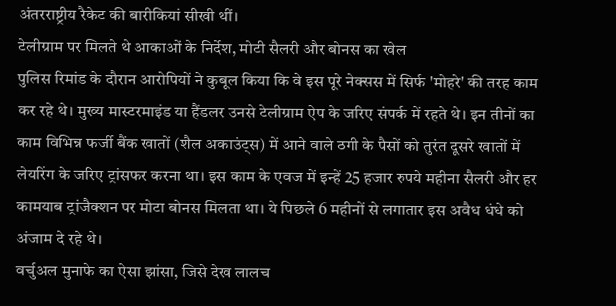अंतरराष्ट्रीय रैकेट की बारीकियां सीखी थीं।
टेलीग्राम पर मिलते थे आकाओं के निर्देश, मोटी सैलरी और बोनस का खेल
पुलिस रिमांड के दौरान आरोपियों ने कुबूल किया कि वे इस पूरे नेक्सस में सिर्फ 'मोहरे' की तरह काम कर रहे थे। मुख्य मास्टरमाइंड या हैंडलर उनसे टेलीग्राम ऐप के जरिए संपर्क में रहते थे। इन तीनों का काम विभिन्न फर्जी बैंक खातों (शैल अकाउंट्स) में आने वाले ठगी के पैसों को तुरंत दूसरे खातों में लेयरिंग के जरिए ट्रांसफर करना था। इस काम के एवज में इन्हें 25 हजार रुपये महीना सैलरी और हर कामयाब ट्रांजैक्शन पर मोटा बोनस मिलता था। ये पिछले 6 महीनों से लगातार इस अवैध धंधे को अंजाम दे रहे थे।
वर्चुअल मुनाफे का ऐसा झांसा, जिसे देख लालच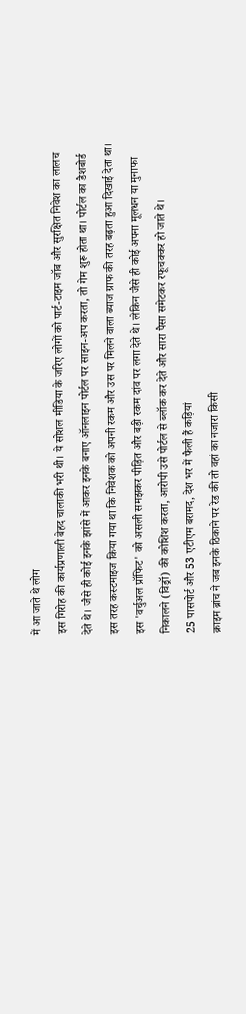में आ जाते थे लोग
इस गिरोह की कार्यप्रणाली बेहद चालाकी भरी थी। ये सोशल मीडिया के जरिए लोगों को पार्ट-टाइम जॉब और सुरक्षित निवेश का लालच देते थे। जैसे ही कोई इनके झांसे में आकर इनके बनाए ऑनलाइन पोर्टल पर साइन-अप करता, तो गेम शुरू होता था। पोर्टल का डैशबोर्ड इस तरह कस्टमाइज किया गया था कि निवेशक को अपनी रकम और उस पर मिलने वाला ब्याज ग्राफ की तरह बढ़ता हुआ दिखाई देता था। इस 'वर्चुअल प्रॉफिट' को असली समझकर पीड़ित और बड़ी रकम दांव पर लगा देते थे। लेकिन जैसे ही कोई अपना मूलधन या मुनाफा निकालने (विड्रॉ) की कोशिश करता, आरोपी उसे पोर्टल से ब्लॉक कर देते और सारा पैसा समेटकर रफूचक्कर हो जाते थे।
25 पासपोर्ट और 53 एटीएम बरामद, देश भर में फैली हैं कड़ियां
क्राइम ब्रांच ने जब इनके ठिकाने पर रेड की तो वहां का नजारा किसी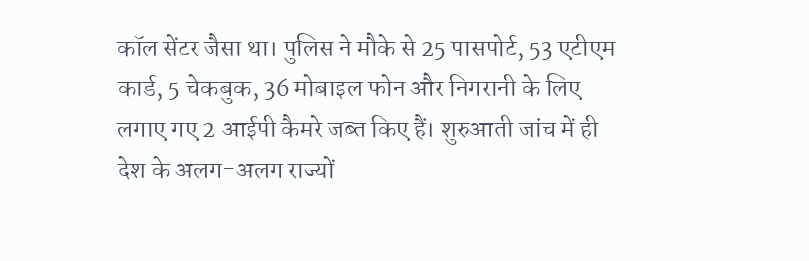कॉल सेंटर जैसा था। पुलिस ने मौके से 25 पासपोर्ट, 53 एटीएम कार्ड, 5 चेकबुक, 36 मोबाइल फोन और निगरानी के लिए लगाए गए 2 आईपी कैमरे जब्त किए हैं। शुरुआती जांच में ही देश के अलग-अलग राज्यों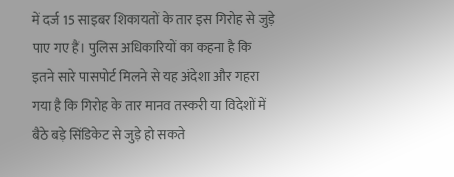में दर्ज 15 साइबर शिकायतों के तार इस गिरोह से जुड़े पाए गए हैं। पुलिस अधिकारियों का कहना है कि इतने सारे पासपोर्ट मिलने से यह अंदेशा और गहरा गया है कि गिरोह के तार मानव तस्करी या विदेशों में बैठे बड़े सिंडिकेट से जुड़े हो सकते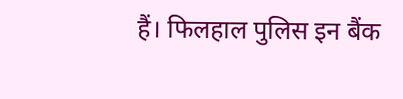हैं। फिलहाल पुलिस इन बैंक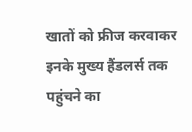खातों को फ्रीज करवाकर इनके मुख्य हैंडलर्स तक पहुंचने का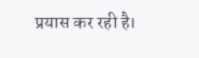प्रयास कर रही है।